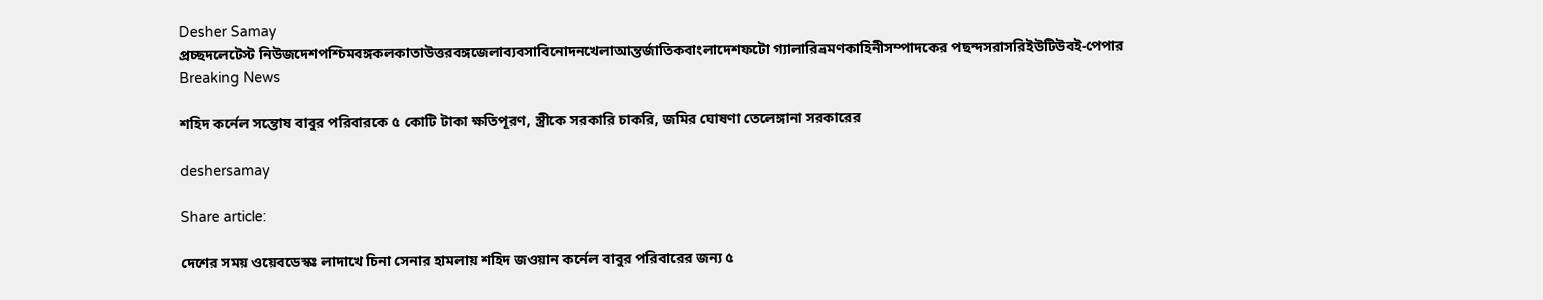Desher Samay
প্রচ্ছদলেটেস্ট নিউজদেশপশ্চিমবঙ্গকলকাতাউত্তরবঙ্গজেলাব্যবসাবিনোদনখেলাআন্তর্জাতিকবাংলাদেশফটো গ্যালারিভ্রমণকাহিনীসম্পাদকের পছন্দসরাসরিইউটিউবই-পেপার
Breaking News

শহিদ কর্নেল সন্তোষ বাবুর পরিবারকে ৫ কোটি টাকা ক্ষতিপূরণ, স্ত্রীকে সরকারি চাকরি, জমির ঘোষণা তেলেঙ্গানা সরকারের

deshersamay

Share article:

দেশের সময় ওয়েবডেস্কঃ লাদাখে চিনা সেনার হামলায় শহিদ জওয়ান কর্নেল বাবুর পরিবারের জন্য ৫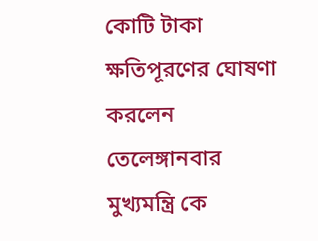কোটি টাকা ক্ষতিপূরণের ঘোষণা করলেন তেলেঙ্গানবার মুখ্যমন্ত্রি কে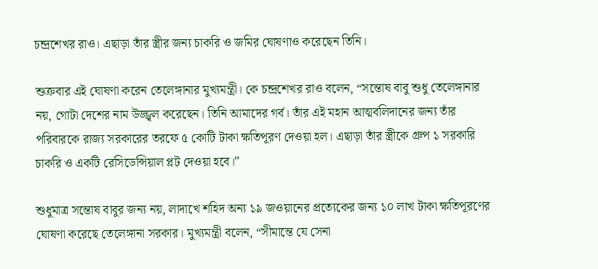চন্দ্রশেখর রাও। এছাড়া তাঁর স্ত্রীর জন্য চাকরি ও জমির ঘোষণাও করেছেন তিনি।

শুক্রবার এই ঘোষণা করেন তেলেঙ্গানার মুখ্যমন্ত্রী। কে চন্দ্রশেখর রাও বলেন, “সন্তোষ বাবু শুধু তেলেঙ্গানার নয়, গোটা দেশের নাম উজ্জ্বল করেছেন। তিনি আমাদের গর্ব। তাঁর এই মহান আত্মবলিদানের জন্য তাঁর পরিবারকে রাজ্য সরকারের তরফে ৫ কোটি টাকা ক্ষতিপূরণ দেওয়া হল। এছাড়া তাঁর স্ত্রীকে গ্রুপ ১ সরকারি চাকরি ও একটি রেসিডেন্সিয়াল প্লট দেওয়া হবে।”

শুধুমাত্র সন্তোষ বাবুর জন্য নয়, লাদাখে শহিদ অন্য ১৯ জওয়ানের প্রত্যেকের জন্য ১০ লাখ টাকা ক্ষতিপূরণের ঘোষণা করেছে তেলেঙ্গানা সরকার। মুখ্যমন্ত্রী বলেন, “সীমান্তে যে সেনা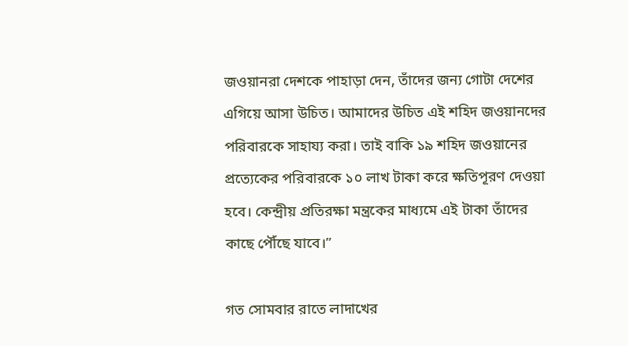জওয়ানরা দেশকে পাহাড়া দেন, তাঁদের জন্য গোটা দেশের এগিয়ে আসা উচিত। আমাদের উচিত এই শহিদ জওয়ানদের পরিবারকে সাহায্য করা। তাই বাকি ১৯ শহিদ জওয়ানের প্রত্যেকের পরিবারকে ১০ লাখ টাকা করে ক্ষতিপূরণ দেওয়া হবে। কেন্দ্রীয় প্রতিরক্ষা মন্ত্রকের মাধ্যমে এই টাকা তাঁদের কাছে পৌঁছে যাবে।”

গত সোমবার রাতে লাদাখের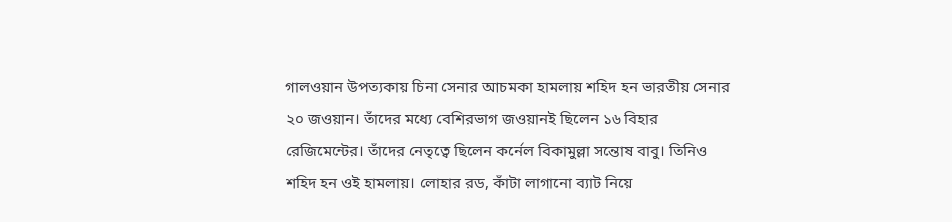গালওয়ান উপত্যকায় চিনা সেনার আচমকা হামলায় শহিদ হন ভারতীয় সেনার ২০ জওয়ান। তাঁদের মধ্যে বেশিরভাগ জওয়ানই ছিলেন ১৬ বিহার রেজিমেন্টের। তাঁদের নেতৃত্বে ছিলেন কর্নেল বিকামুল্লা সন্তোষ বাবু। তিনিও শহিদ হন ওই হামলায়। লোহার রড, কাঁটা লাগানো ব্যাট নিয়ে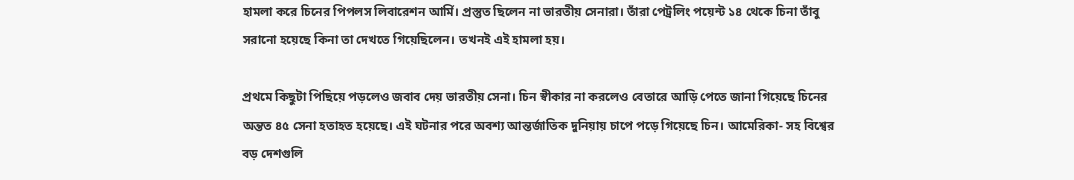হামলা করে চিনের পিপলস লিবারেশন আর্মি। প্রস্তুত ছিলেন না ভারতীয় সেনারা। তাঁরা পেট্রলিং পয়েন্ট ১৪ থেকে চিনা তাঁবু সরানো হয়েছে কিনা তা দেখতে গিয়েছিলেন। তখনই এই হামলা হয়।

প্রথমে কিছুটা পিছিয়ে পড়লেও জবাব দেয় ভারতীয় সেনা। চিন স্বীকার না করলেও বেতারে আড়ি পেতে জানা গিয়েছে চিনের অন্তত ৪৫ সেনা হতাহত হয়েছে। এই ঘটনার পরে অবশ্য আন্তর্জাতিক দুনিয়ায় চাপে পড়ে গিয়েছে চিন। আমেরিকা- সহ বিশ্বের বড় দেশগুলি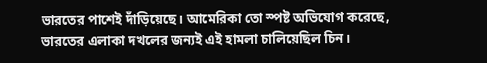ভারতের পাশেই দাঁড়িয়েছে। আমেরিকা তো স্পষ্ট অভিযোগ করেছে, ভারতের এলাকা দখলের জন্যই এই হামলা চালিয়েছিল চিন।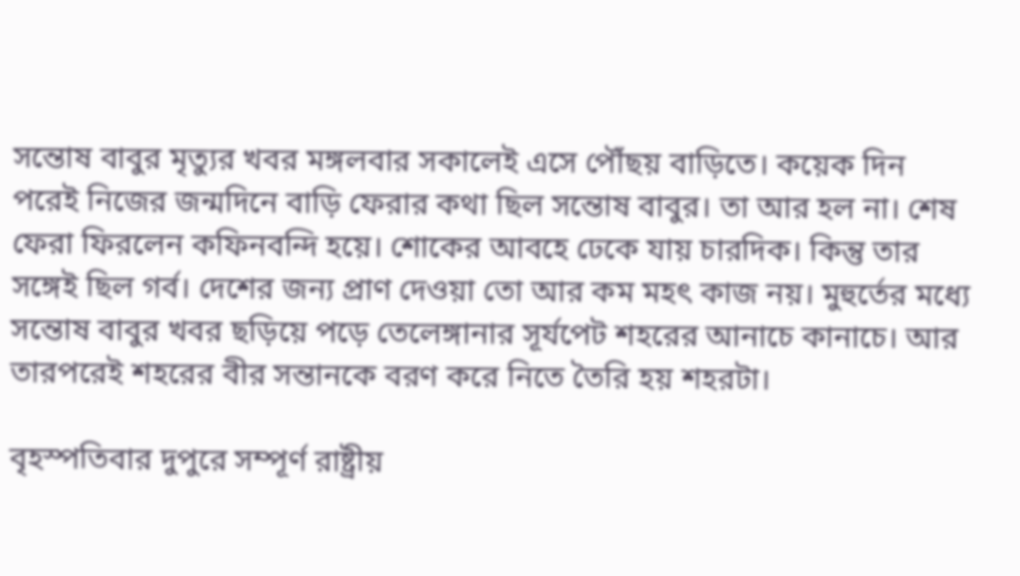সন্তোষ বাবুর মৃত্যুর খবর মঙ্গলবার সকালেই এসে পৌঁছয় বাড়িতে। কয়েক দিন পরেই নিজের জন্মদিনে বাড়ি ফেরার কথা ছিল সন্তোষ বাবুর। তা আর হল না। শেষ ফেরা ফিরলেন কফিনবন্দি হয়ে। শোকের আবহে ঢেকে যায় চারদিক। কিন্তু তার সঙ্গেই ছিল গর্ব। দেশের জন্য প্রাণ দেওয়া তো আর কম মহৎ কাজ নয়। মুহুর্তের মধ্যে সন্তোষ বাবুর খবর ছড়িয়ে পড়ে তেলেঙ্গানার সূর্যপেট শহরের আনাচে কানাচে। আর তারপরেই শহরের বীর সন্তানকে বরণ করে নিতে তৈরি হয় শহরটা।

বৃহস্পতিবার দুপুরে সম্পূর্ণ রাষ্ট্রীয়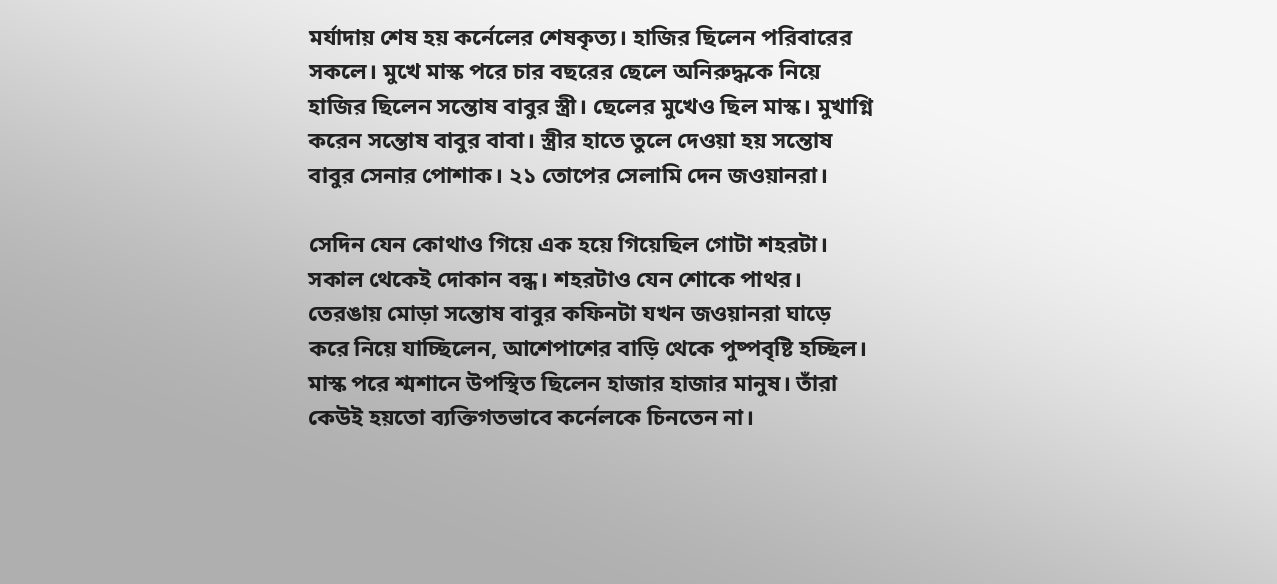মর্যাদায় শেষ হয় কর্নেলের শেষকৃত্য। হাজির ছিলেন পরিবারের সকলে। মুখে মাস্ক পরে চার বছরের ছেলে অনিরুদ্ধকে নিয়ে হাজির ছিলেন সন্তোষ বাবুর স্ত্রী। ছেলের মুখেও ছিল মাস্ক। মুখাগ্নি করেন সন্তোষ বাবুর বাবা। স্ত্রীর হাতে তুলে দেওয়া হয় সন্তোষ বাবুর সেনার পোশাক। ২১ তোপের সেলামি দেন জওয়ানরা।

সেদিন যেন কোথাও গিয়ে এক হয়ে গিয়েছিল গোটা শহরটা। সকাল থেকেই দোকান বন্ধ। শহরটাও যেন শোকে পাথর। তেরঙায় মোড়া সন্তোষ বাবুর কফিনটা যখন জওয়ানরা ঘাড়ে করে নিয়ে যাচ্ছিলেন, আশেপাশের বাড়ি থেকে পুষ্পবৃষ্টি হচ্ছিল। মাস্ক পরে শ্মশানে উপস্থিত ছিলেন হাজার হাজার মানুষ। তাঁরা কেউই হয়তো ব্যক্তিগতভাবে কর্নেলকে চিনতেন না।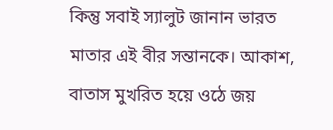কিন্তু সবাই স্যালুট জানান ভারত মাতার এই বীর সন্তানকে। আকাশ, বাতাস মুখরিত হয়ে ওঠে জয়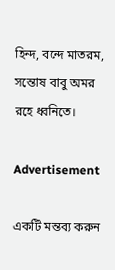হিন্দ, বন্দে মাতরম, সন্তোষ বাবু অমর রহে ধ্বনিতে।

Advertisement

একটি মন্তব্য করুন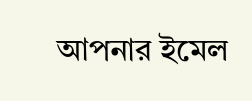আপনার ইমেল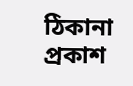ঠিকানা প্রকাশ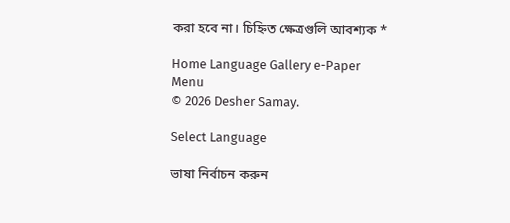করা হবে না। চিহ্নিত ক্ষেত্রগুলি আবশ্যক *

Home Language Gallery e-Paper
Menu
© 2026 Desher Samay.

Select Language

ভাষা নির্বাচন করুন